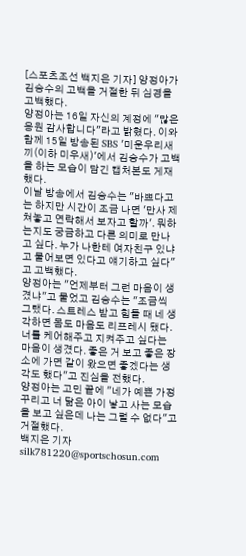[스포츠조선 백지은 기자] 양정아가 김승수의 고백을 거절한 뒤 심경을 고백했다.
양정아는 16일 자신의 계정에 "많은 응원 감사합니다"라고 밝혔다. 이와 함께 15일 방송된 SBS '미운우리새끼(이하 미우새)'에서 김승수가 고백을 하는 모습이 담긴 캡처본도 게재했다.
이날 방송에서 김승수는 "바쁘다고는 하지만 시간이 조금 나면 '만사 제쳐놓고 연락해서 보자고 할까'. 뭐하는지도 궁금하고 다른 의미로 만나고 싶다. 누가 나한테 여자친구 있냐고 물어보면 있다고 얘기하고 싶다"고 고백했다.
양정아는 "언제부터 그런 마음이 생겼냐"고 물었고 김승수는 "조금씩 그랬다. 스트레스 받고 힘들 때 네 생각하면 몸도 마음도 리프레시 됐다. 너를 케어해주고 지켜주고 싶다는 마음이 생겼다. 좋은 거 보고 좋은 장소에 가면 같이 왔으면 좋겠다는 생각도 했다"고 진심을 전했다.
양정아는 고민 끝에 "네가 예쁜 가정 꾸리고 너 닮은 아이 낳고 사는 모습을 보고 싶은데 나는 그럴 수 없다"고 거절했다.
백지은 기자 silk781220@sportschosun.com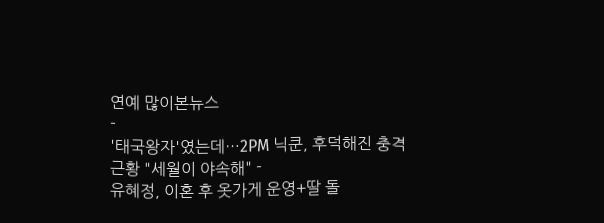연예 많이본뉴스
-
'태국왕자'였는데…2PM 닉쿤, 후덕해진 충격 근황 "세월이 야속해" -
유혜정, 이혼 후 옷가게 운영+딸 돌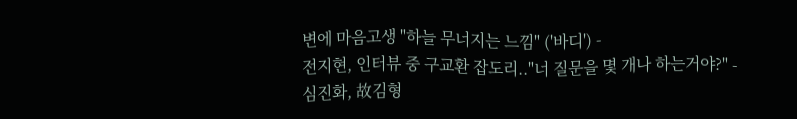변에 마음고생 "하늘 무너지는 느낌" ('바디') -
전지현, 인터뷰 중 구교환 잡도리.."너 질문을 몇 개나 하는거야?" -
심진화, 故김형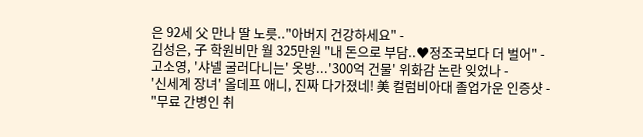은 92세 父 만나 딸 노릇.."아버지 건강하세요" -
김성은, 子 학원비만 월 325만원 "내 돈으로 부담..♥정조국보다 더 벌어" -
고소영, '샤넬 굴러다니는' 옷방...'300억 건물' 위화감 논란 잊었나 -
'신세계 장녀' 올데프 애니, 진짜 다가졌네! 美 컬럼비아대 졸업가운 인증샷 -
"무료 간병인 취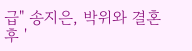급" 송지은, 박위와 결혼후 '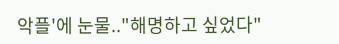악플'에 눈물.."해명하고 싶었다"